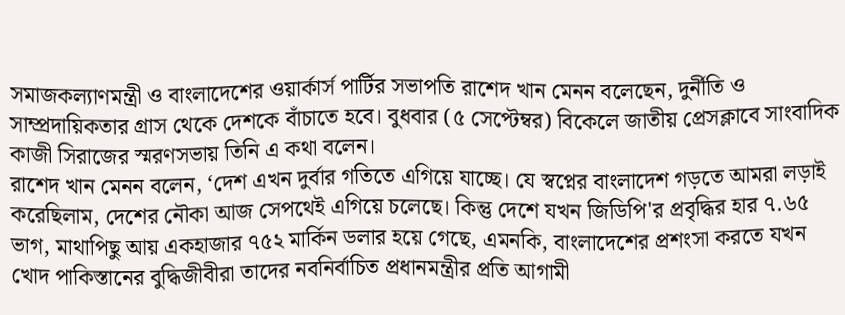সমাজকল্যাণমন্ত্রী ও বাংলাদেশের ওয়ার্কার্স পার্টির সভাপতি রাশেদ খান মেনন বলেছেন, দুর্নীতি ও সাম্প্রদায়িকতার গ্রাস থেকে দেশকে বাঁচাতে হবে। বুধবার (৫ সেপ্টেম্বর) বিকেলে জাতীয় প্রেসক্লাবে সাংবাদিক কাজী সিরাজের স্মরণসভায় তিনি এ কথা বলেন।
রাশেদ খান মেনন বলেন, ‘দেশ এখন দুর্বার গতিতে এগিয়ে যাচ্ছে। যে স্বপ্নের বাংলাদেশ গড়তে আমরা লড়াই করেছিলাম, দেশের নৌকা আজ সেপথেই এগিয়ে চলেছে। কিন্তু দেশে যখন জিডিপি'র প্রবৃদ্ধির হার ৭.৬৫ ভাগ, মাথাপিছু আয় একহাজার ৭৫২ মার্কিন ডলার হয়ে গেছে, এমনকি, বাংলাদেশের প্রশংসা করতে যখন খোদ পাকিস্তানের বুদ্ধিজীবীরা তাদের নবনির্বাচিত প্রধানমন্ত্রীর প্রতি আগামী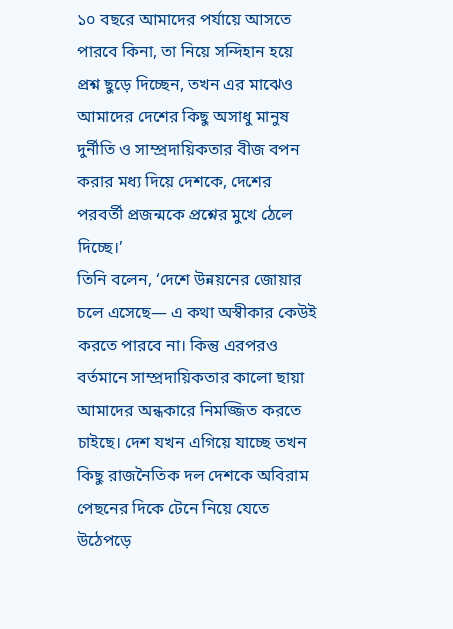১০ বছরে আমাদের পর্যায়ে আসতে পারবে কিনা, তা নিয়ে সন্দিহান হয়ে প্রশ্ন ছুড়ে দিচ্ছেন, তখন এর মাঝেও আমাদের দেশের কিছু অসাধু মানুষ দুর্নীতি ও সাম্প্রদায়িকতার বীজ বপন করার মধ্য দিয়ে দেশকে, দেশের পরবর্তী প্রজন্মকে প্রশ্নের মুখে ঠেলে দিচ্ছে।’
তিনি বলেন, ‘দেশে উন্নয়নের জোয়ার চলে এসেছে— এ কথা অস্বীকার কেউই করতে পারবে না। কিন্তু এরপরও বর্তমানে সাম্প্রদায়িকতার কালো ছায়া আমাদের অন্ধকারে নিমজ্জিত করতে চাইছে। দেশ যখন এগিয়ে যাচ্ছে তখন কিছু রাজনৈতিক দল দেশকে অবিরাম পেছনের দিকে টেনে নিয়ে যেতে উঠেপড়ে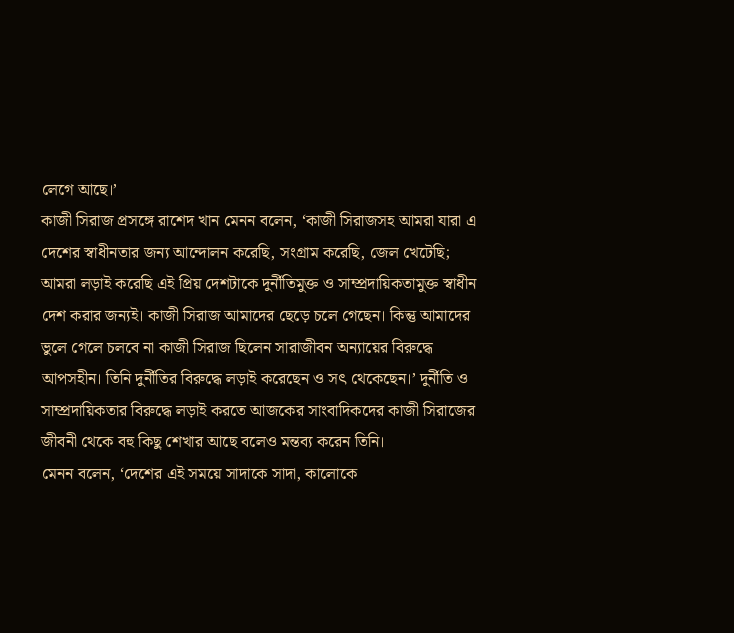লেগে আছে।’
কাজী সিরাজ প্রসঙ্গে রাশেদ খান মেনন বলেন, ‘কাজী সিরাজসহ আমরা যারা এ দেশের স্বাধীনতার জন্য আন্দোলন করেছি, সংগ্রাম করেছি, জেল খেটেছি; আমরা লড়াই করেছি এই প্রিয় দেশটাকে দুর্নীতিমুক্ত ও সাম্প্রদায়িকতামুক্ত স্বাধীন দেশ করার জন্যই। কাজী সিরাজ আমাদের ছেড়ে চলে গেছেন। কিন্তু আমাদের ভুলে গেলে চলবে না কাজী সিরাজ ছিলেন সারাজীবন অন্যায়ের বিরুদ্ধে আপসহীন। তিনি দুর্নীতির বিরুদ্ধে লড়াই করেছেন ও সৎ থেকেছেন।’ দুর্নীতি ও সাম্প্রদায়িকতার বিরুদ্ধে লড়াই করতে আজকের সাংবাদিকদের কাজী সিরাজের জীবনী থেকে বহু কিছু শেখার আছে বলেও মন্তব্য করেন তিনি।
মেনন বলেন, ‘দেশের এই সময়ে সাদাকে সাদা, কালোকে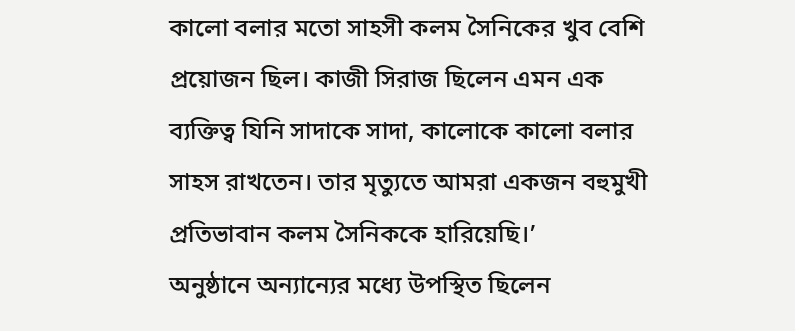কালো বলার মতো সাহসী কলম সৈনিকের খুব বেশি প্রয়োজন ছিল। কাজী সিরাজ ছিলেন এমন এক ব্যক্তিত্ব যিনি সাদাকে সাদা, কালোকে কালো বলার সাহস রাখতেন। তার মৃত্যুতে আমরা একজন বহুমুখী প্রতিভাবান কলম সৈনিককে হারিয়েছি।’
অনুষ্ঠানে অন্যান্যের মধ্যে উপস্থিত ছিলেন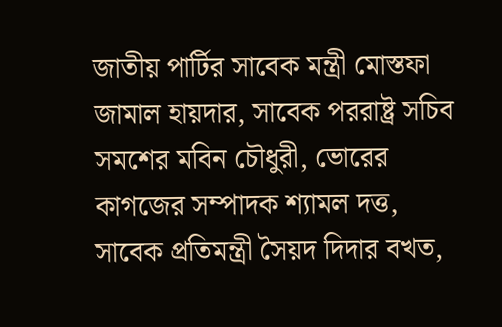জাতীয় পার্টির সাবেক মন্ত্রী মোস্তফা জামাল হায়দার, সাবেক পররাষ্ট্র সচিব সমশের মবিন চৌধুরী, ভোরের কাগজের সম্পাদক শ্যামল দত্ত, সাবেক প্রতিমন্ত্রী সৈয়দ দিদার বখত,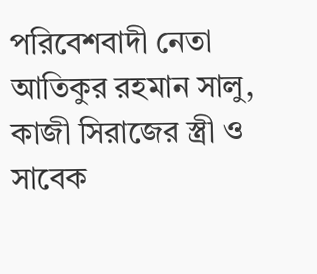পরিবেশবাদী নেতা আতিকুর রহমান সালু, কাজী সিরাজের স্ত্রী ও সাবেক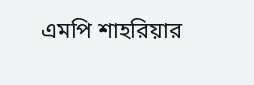এমপি শাহরিয়ার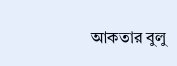আকতার বুলু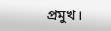প্রমুখ।